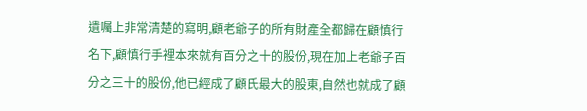遺囑上非常清楚的寫明,顧老爺子的所有財產全都歸在顧慎行名下,顧慎行手裡本來就有百分之十的股份,現在加上老爺子百分之三十的股份,他已經成了顧氏最大的股東,自然也就成了顧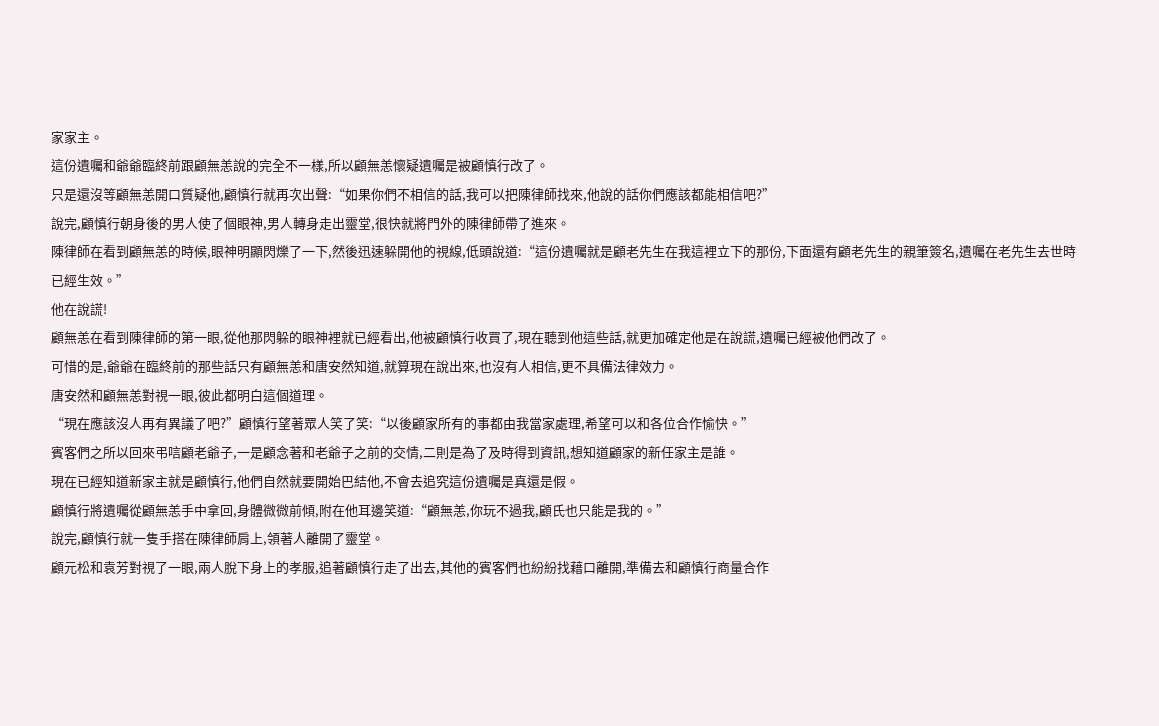家家主。
這份遺囑和爺爺臨終前跟顧無恙說的完全不一樣,所以顧無恙懷疑遺囑是被顧慎行改了。
只是還沒等顧無恙開口質疑他,顧慎行就再次出聲:“如果你們不相信的話,我可以把陳律師找來,他說的話你們應該都能相信吧?”
說完,顧慎行朝身後的男人使了個眼神,男人轉身走出靈堂,很快就將門外的陳律師帶了進來。
陳律師在看到顧無恙的時候,眼神明顯閃爍了一下,然後迅速躲開他的視線,低頭說道:“這份遺囑就是顧老先生在我這裡立下的那份,下面還有顧老先生的親筆簽名,遺囑在老先生去世時已經生效。”
他在說謊!
顧無恙在看到陳律師的第一眼,從他那閃躲的眼神裡就已經看出,他被顧慎行收買了,現在聽到他這些話,就更加確定他是在說謊,遺囑已經被他們改了。
可惜的是,爺爺在臨終前的那些話只有顧無恙和唐安然知道,就算現在說出來,也沒有人相信,更不具備法律效力。
唐安然和顧無恙對視一眼,彼此都明白這個道理。
“現在應該沒人再有異議了吧?”顧慎行望著眾人笑了笑:“以後顧家所有的事都由我當家處理,希望可以和各位合作愉快。”
賓客們之所以回來弔唁顧老爺子,一是顧念著和老爺子之前的交情,二則是為了及時得到資訊,想知道顧家的新任家主是誰。
現在已經知道新家主就是顧慎行,他們自然就要開始巴結他,不會去追究這份遺囑是真還是假。
顧慎行將遺囑從顧無恙手中拿回,身體微微前傾,附在他耳邊笑道:“顧無恙,你玩不過我,顧氏也只能是我的。”
說完,顧慎行就一隻手搭在陳律師肩上,領著人離開了靈堂。
顧元松和袁芳對視了一眼,兩人脫下身上的孝服,追著顧慎行走了出去,其他的賓客們也紛紛找藉口離開,準備去和顧慎行商量合作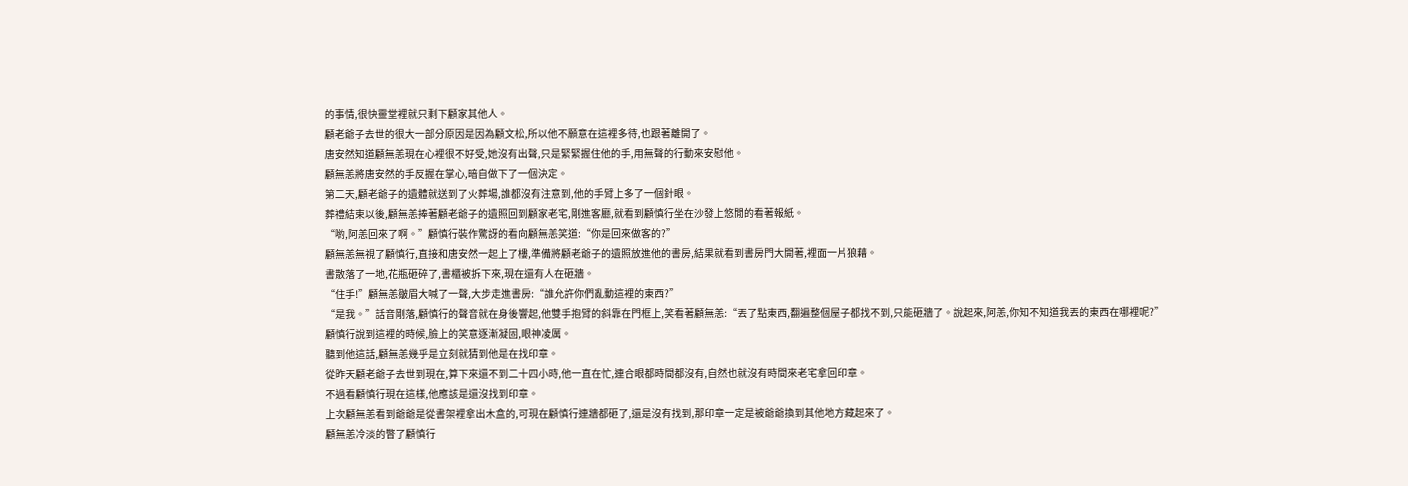的事情,很快靈堂裡就只剩下顧家其他人。
顧老爺子去世的很大一部分原因是因為顧文松,所以他不願意在這裡多待,也跟著離開了。
唐安然知道顧無恙現在心裡很不好受,她沒有出聲,只是緊緊握住他的手,用無聲的行動來安慰他。
顧無恙將唐安然的手反握在掌心,暗自做下了一個決定。
第二天,顧老爺子的遺體就送到了火葬場,誰都沒有注意到,他的手臂上多了一個針眼。
葬禮結束以後,顧無恙捧著顧老爺子的遺照回到顧家老宅,剛進客廳,就看到顧慎行坐在沙發上悠閒的看著報紙。
“喲,阿恙回來了啊。”顧慎行裝作驚訝的看向顧無恙笑道:“你是回來做客的?”
顧無恙無視了顧慎行,直接和唐安然一起上了樓,準備將顧老爺子的遺照放進他的書房,結果就看到書房門大開著,裡面一片狼藉。
書散落了一地,花瓶砸碎了,書櫃被拆下來,現在還有人在砸牆。
“住手!”顧無恙皺眉大喊了一聲,大步走進書房:“誰允許你們亂動這裡的東西?”
“是我。”話音剛落,顧慎行的聲音就在身後響起,他雙手抱臂的斜靠在門框上,笑看著顧無恙:“丟了點東西,翻遍整個屋子都找不到,只能砸牆了。說起來,阿恙,你知不知道我丟的東西在哪裡呢?”
顧慎行說到這裡的時候,臉上的笑意逐漸凝固,眼神凌厲。
聽到他這話,顧無恙幾乎是立刻就猜到他是在找印章。
從昨天顧老爺子去世到現在,算下來還不到二十四小時,他一直在忙,連合眼都時間都沒有,自然也就沒有時間來老宅拿回印章。
不過看顧慎行現在這樣,他應該是還沒找到印章。
上次顧無恙看到爺爺是從書架裡拿出木盒的,可現在顧慎行連牆都砸了,還是沒有找到,那印章一定是被爺爺換到其他地方藏起來了。
顧無恙冷淡的瞥了顧慎行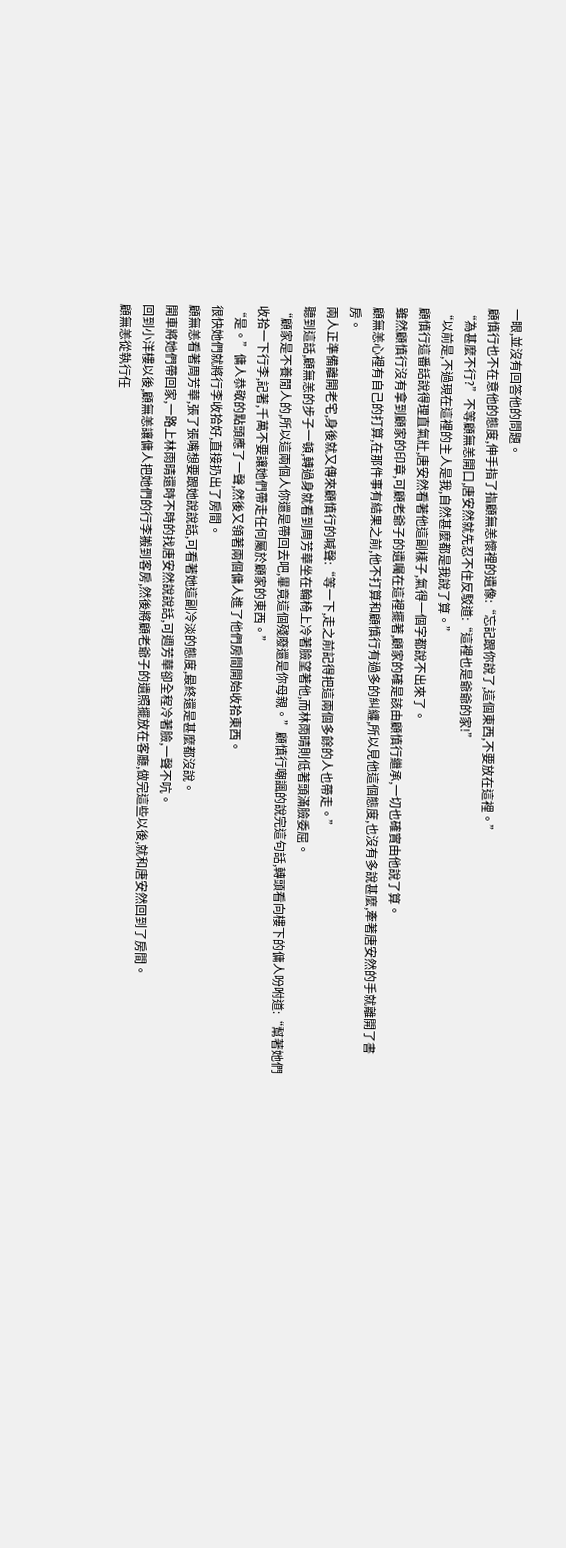一眼,並沒有回答他的問題。
顧慎行也不在意他的態度,伸手指了指顧無恙懷裡的遺像:“忘記跟你說了,這個東西,不要放在這裡。”
“為甚麼不行?”不等顧無恙開口,唐安然就先忍不住反駁道:“這裡也是爺爺的家!”
“以前是,不過現在這裡的主人是我,自然甚麼都是我說了算。”
顧慎行這番話說得理直氣壯,唐安然看著他這副樣子,氣得一個字都說不出來了。
雖然顧慎行沒有拿到顧家的印章,可顧老爺子的遺囑在這裡擺著,顧家的確是該由顧慎行繼承,一切也確實由他說了算。
顧無恙心裡有自己的打算,在那件事有結果之前,他不打算和顧慎行有過多的糾纏,所以見他這個態度,也沒有多說甚麼,牽著唐安然的手就離開了書房。
兩人正準備離開老宅,身後就又傳來顧慎行的喊聲:“等一下,走之前記得把這兩個多餘的人也帶走。”
聽到這話,顧無恙的步子一頓,轉過身就看到周芳華坐在輪椅上冷著臉望著他,而林雨晴則低著頭滿臉委屈。
“顧家是不養閒人的,所以這兩個人你還是帶回去吧,畢竟這個殘廢還是你母親。”顧慎行嘲諷的說完這句話,轉頭看向樓下的傭人吩咐道:“幫著她們收拾一下行李,記著,千萬不要讓她們帶走任何屬於顧家的東西。”
“是。”傭人恭敬的點頭應了一聲,然後又領著兩個傭人進了他們房間開始收拾東西。
很快她們就將行李收拾好,直接扔出了房間。
顧無恙看著周芳華,張了張嘴想要跟她說說話,可看著她這副冷淡的態度,最終還是甚麼都沒說。
開車將她們帶回家,一路上林雨晴還時不時的找唐安然說說話,可週芳華卻全程冷著臉,一聲不吭。
回到小洋樓以後,顧無恙讓傭人把她們的行李搬到客房,然後將顧老爺子的遺照擺放在客廳,做完這些以後,就和唐安然回到了房間。
顧無恙從執行任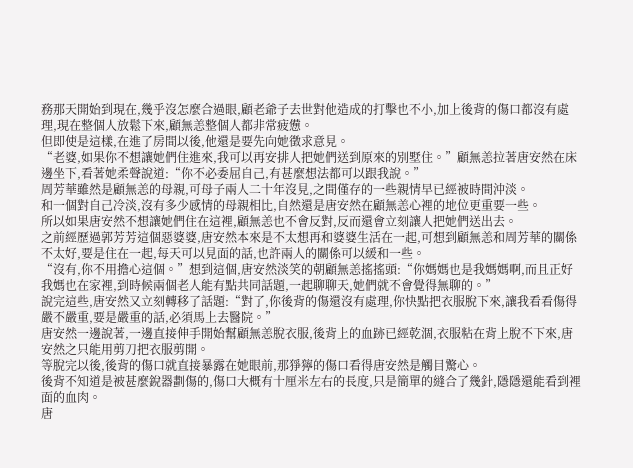務那天開始到現在,幾乎沒怎麼合過眼,顧老爺子去世對他造成的打擊也不小,加上後背的傷口都沒有處理,現在整個人放鬆下來,顧無恙整個人都非常疲憊。
但即使是這樣,在進了房間以後,他還是要先向她徵求意見。
“老婆,如果你不想讓她們住進來,我可以再安排人把她們送到原來的別墅住。”顧無恙拉著唐安然在床邊坐下,看著她柔聲說道:“你不必委屈自己,有甚麼想法都可以跟我說。”
周芳華雖然是顧無恙的母親,可母子兩人二十年沒見,之間僅存的一些親情早已經被時間沖淡。
和一個對自己冷淡,沒有多少感情的母親相比,自然還是唐安然在顧無恙心裡的地位更重要一些。
所以如果唐安然不想讓她們住在這裡,顧無恙也不會反對,反而還會立刻讓人把她們送出去。
之前經歷過郭芳芳這個惡婆婆,唐安然本來是不太想再和婆婆生活在一起,可想到顧無恙和周芳華的關係不太好,要是住在一起,每天可以見面的話,也許兩人的關係可以緩和一些。
“沒有,你不用擔心這個。”想到這個,唐安然淡笑的朝顧無恙搖搖頭:“你媽媽也是我媽媽啊,而且正好我媽也在家裡,到時候兩個老人能有點共同話題,一起聊聊天,她們就不會覺得無聊的。”
說完這些,唐安然又立刻轉移了話題:“對了,你後背的傷還沒有處理,你快點把衣服脫下來,讓我看看傷得嚴不嚴重,要是嚴重的話,必須馬上去醫院。”
唐安然一邊說著,一邊直接伸手開始幫顧無恙脫衣服,後背上的血跡已經乾涸,衣服粘在背上脫不下來,唐安然之只能用剪刀把衣服剪開。
等脫完以後,後背的傷口就直接暴露在她眼前,那猙獰的傷口看得唐安然是觸目驚心。
後背不知道是被甚麼銳器劃傷的,傷口大概有十厘米左右的長度,只是簡單的縫合了幾針,隱隱還能看到裡面的血肉。
唐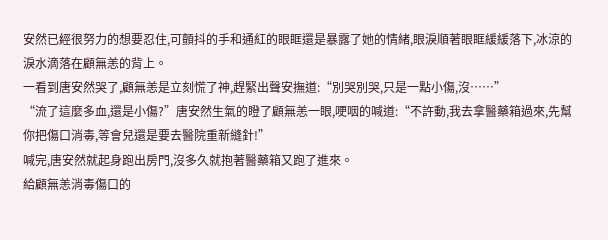安然已經很努力的想要忍住,可顫抖的手和通紅的眼眶還是暴露了她的情緒,眼淚順著眼眶緩緩落下,冰涼的淚水滴落在顧無恙的背上。
一看到唐安然哭了,顧無恙是立刻慌了神,趕緊出聲安撫道:“別哭別哭,只是一點小傷,沒……”
“流了這麼多血,還是小傷?”唐安然生氣的瞪了顧無恙一眼,哽咽的喊道:“不許動,我去拿醫藥箱過來,先幫你把傷口消毒,等會兒還是要去醫院重新縫針!”
喊完,唐安然就起身跑出房門,沒多久就抱著醫藥箱又跑了進來。
給顧無恙消毒傷口的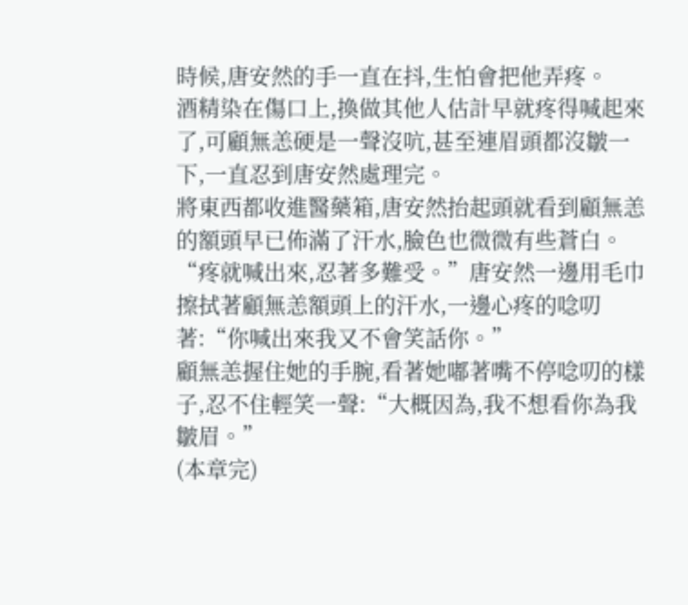時候,唐安然的手一直在抖,生怕會把他弄疼。
酒精染在傷口上,換做其他人估計早就疼得喊起來了,可顧無恙硬是一聲沒吭,甚至連眉頭都沒皺一下,一直忍到唐安然處理完。
將東西都收進醫藥箱,唐安然抬起頭就看到顧無恙的額頭早已佈滿了汗水,臉色也微微有些蒼白。
“疼就喊出來,忍著多難受。”唐安然一邊用毛巾擦拭著顧無恙額頭上的汗水,一邊心疼的唸叨著:“你喊出來我又不會笑話你。”
顧無恙握住她的手腕,看著她嘟著嘴不停唸叨的樣子,忍不住輕笑一聲:“大概因為,我不想看你為我皺眉。”
(本章完)